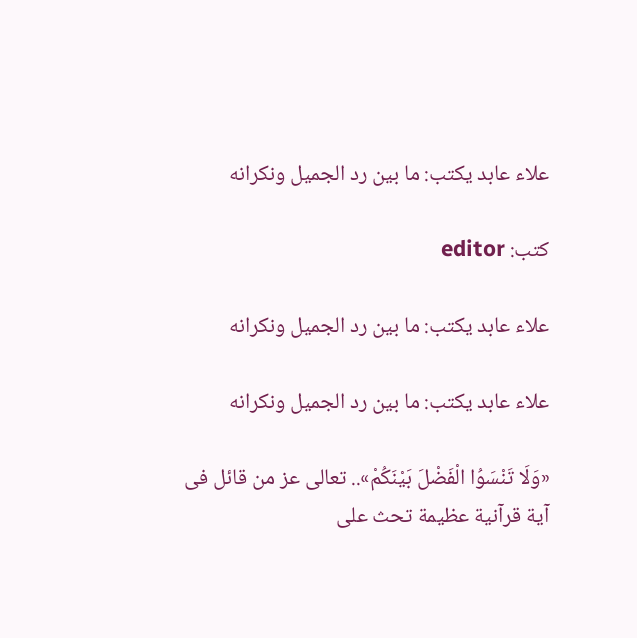علاء عابد يكتب: ما بين رد الجميل ونكرانه

كتب: editor

علاء عابد يكتب: ما بين رد الجميل ونكرانه

علاء عابد يكتب: ما بين رد الجميل ونكرانه

«وَلَا تَنْسَوُا الْفَضْلَ بَيْنَكُمْ».. تعالى عز من قائل فى آية قرآنية عظيمة تحث على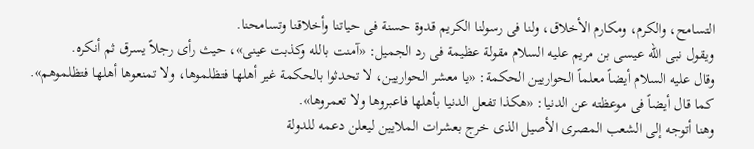التسامح، والكرم، ومكارم الأخلاق، ولنا فى رسولنا الكريم قدوة حسنة فى حياتنا وأخلاقنا وتسامحنا.
ويقول نبى الله عيسى بن مريم عليه السلام مقولة عظيمة فى رد الجميل: «آمنت بالله وكذبت عينى»، حيث رأى رجلاً يسرق ثم أنكره.
وقال عليه السلام أيضاً معلماً الحواريين الحكمة: «يا معشر الحواريين، لا تحدثوا بالحكمة غير أهلها فتظلموها، ولا تمنعوها أهلها فتظلموهم».
كما قال أيضاً فى موعظته عن الدنيا: «هكذا تفعل الدنيا بأهلها فاعبروها ولا تعمروها».
وهنا أتوجه إلى الشعب المصرى الأصيل الذى خرج بعشرات الملايين ليعلن دعمه للدولة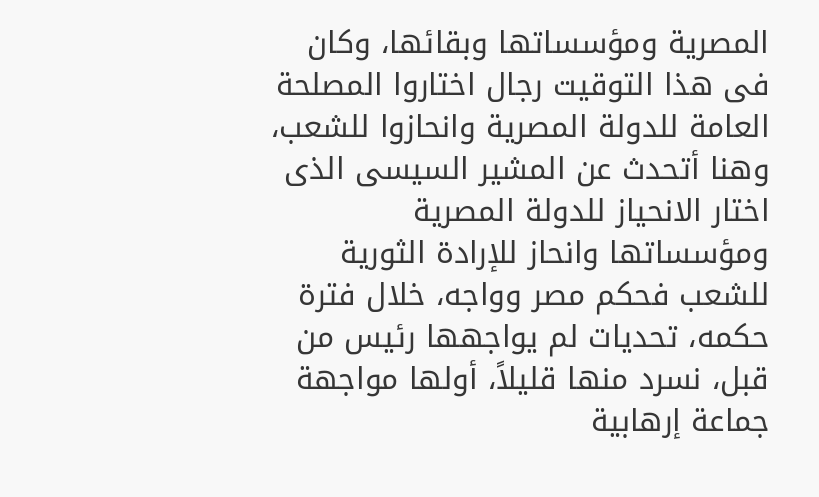المصرية ومؤسساتها وبقائها، وكان فى هذا التوقيت رجال اختاروا المصلحة العامة للدولة المصرية وانحازوا للشعب، وهنا أتحدث عن المشير السيسى الذى اختار الانحياز للدولة المصرية ومؤسساتها وانحاز للإرادة الثورية للشعب فحكم مصر وواجه، خلال فترة حكمه، تحديات لم يواجهها رئيس من قبل، نسرد منها قليلاً، أولها مواجهة جماعة إرهابية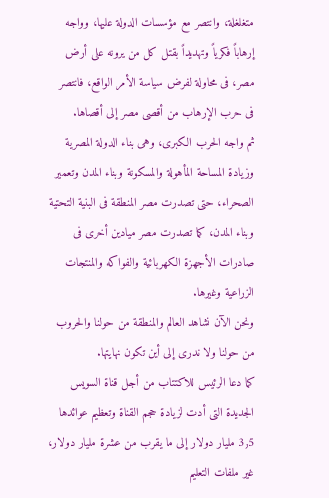متغلغلة، وانتصر مع مؤسسات الدولة عليها، وواجه إرهاباً فكرياً وتهديداً بقتل كل من يرونه على أرض مصر، فى محاولة لفرض سياسة الأمر الواقع، فانتصر فى حرب الإرهاب من أقصى مصر إلى أقصاها.
ثم واجه الحرب الكبرى، وهى بناء الدولة المصرية وزيادة المساحة المأهولة والمسكونة وبناء المدن وتعمير الصحراء، حتى تصدرت مصر المنطقة فى البنية التحتية وبناء المدن، كما تصدرت مصر ميادين أخرى فى صادرات الأجهزة الكهربائية والفواكه والمنتجات الزراعية وغيرها.
ونحن الآن نشاهد العالم والمنطقة من حولنا والحروب من حولنا ولا ندرى إلى أين تكون نهايتها.
كما دعا الرئيس للاكتتاب من أجل قناة السويس الجديدة التى أدت لزيادة حجم القناة وتعظيم عوائدها 3٫5 مليار دولار إلى ما يقرب من عشرة مليار دولار، غير ملفات التعليم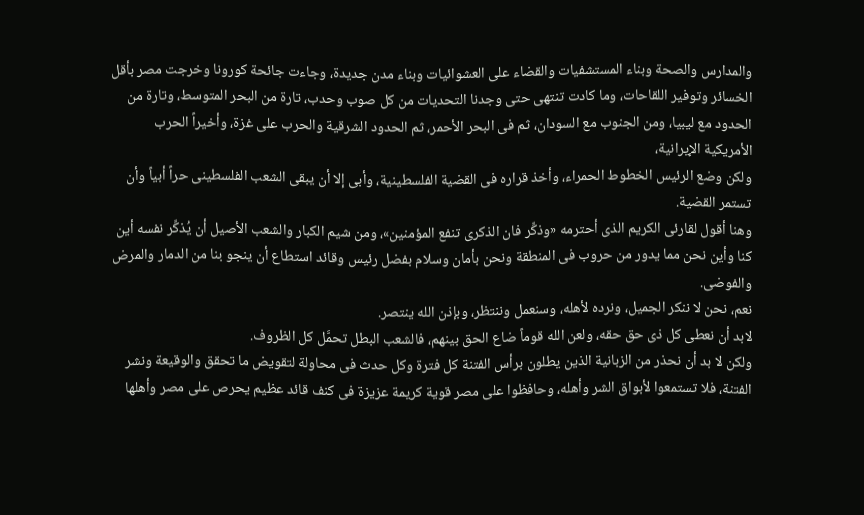والمدارس والصحة وبناء المستشفيات والقضاء على العشوائيات وبناء مدن جديدة، وجاءت جائحة كورونا وخرجت مصر بأقل الخسائر وتوفير اللقاحات، وما كادت تنتهى حتى وجدنا التحديات من كل صوب وحدب، تارة من البحر المتوسط، وتارة من الحدود مع ليبيا، ومن الجنوب مع السودان، ثم فى البحر الأحمر، ثم الحدود الشرقية والحرب على غزة، وأخيراً الحرب الأمريكية الإيرانية،
ولكن وضع الرئيس الخطوط الحمراء، وأخذ قراره فى القضية الفلسطينية، وأبى إلا أن يبقى الشعب الفلسطينى حراً أبياً وأن تستمر القضية.
وهنا أقول لقارئى الكريم الذى أحترمه «وذكِّر فان الذكرى تنفع المؤمنين»، ومن شيم الكبار والشعب الأصيل أن يُذكِّر نفسه أين كنا وأين نحن مما يدور من حروب فى المنطقة ونحن بأمان وسلام بفضل رئيس وقائد استطاع أن ينجو بنا من الدمار والمرض والفوضى.
نعم، نحن لا ننكر الجميل، ونرده لأهله، وسنعمل وننتظر، وبإذن الله ينتصر.
لابد أن نعطى كل ذى حق حقه، ولعن الله قوماً ضاع الحق بينهم، فالشعب البطل تحمَّل كل الظروف.
ولكن لا بد أن نحذر من الزبانية الذين يطلون برأس الفتنة كل فترة وكل حدث فى محاولة لتقويض ما تحقق والوقيعة ونشر الفتنة، فلا تستمعوا لأبواق الشر وأهله، وحافظوا على مصر قوية كريمة عزيزة فى كنف قائد عظيم يحرص على مصر وأهلها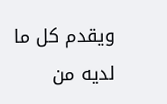ويقدم كل ما لديه من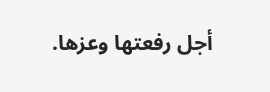أجل رفعتها وعزها.